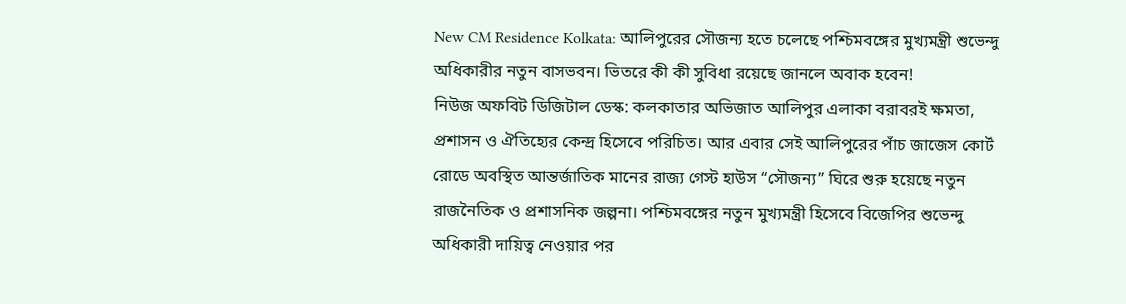New CM Residence Kolkata: আলিপুরের সৌজন্য হতে চলেছে পশ্চিমবঙ্গের মুখ্যমন্ত্রী শুভেন্দু অধিকারীর নতুন বাসভবন। ভিতরে কী কী সুবিধা রয়েছে জানলে অবাক হবেন!
নিউজ অফবিট ডিজিটাল ডেস্ক: কলকাতার অভিজাত আলিপুর এলাকা বরাবরই ক্ষমতা, প্রশাসন ও ঐতিহ্যের কেন্দ্র হিসেবে পরিচিত। আর এবার সেই আলিপুরের পাঁচ জাজেস কোর্ট রোডে অবস্থিত আন্তর্জাতিক মানের রাজ্য গেস্ট হাউস “সৌজন্য” ঘিরে শুরু হয়েছে নতুন রাজনৈতিক ও প্রশাসনিক জল্পনা। পশ্চিমবঙ্গের নতুন মুখ্যমন্ত্রী হিসেবে বিজেপির শুভেন্দু অধিকারী দায়িত্ব নেওয়ার পর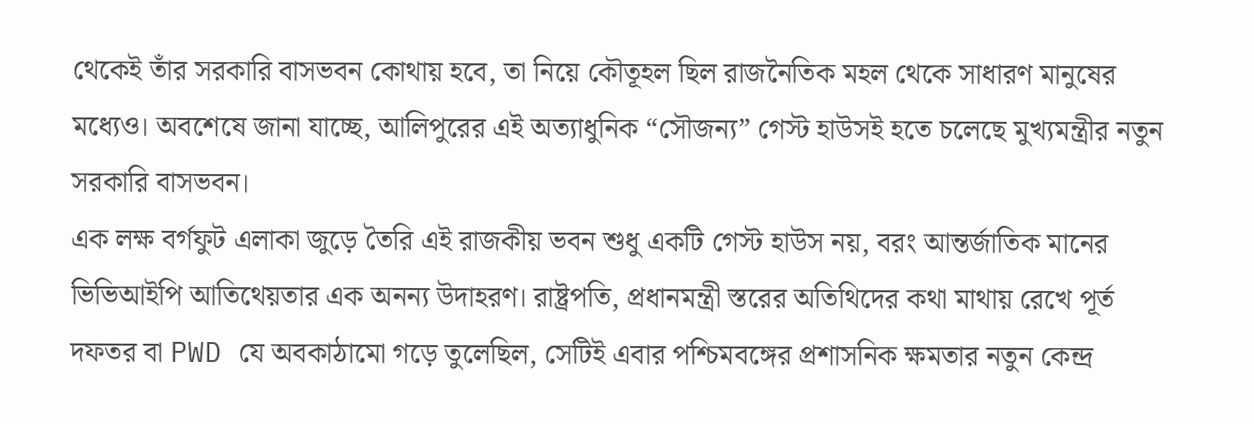থেকেই তাঁর সরকারি বাসভবন কোথায় হবে, তা নিয়ে কৌতূহল ছিল রাজনৈতিক মহল থেকে সাধারণ মানুষের মধ্যেও। অবশেষে জানা যাচ্ছে, আলিপুরের এই অত্যাধুনিক “সৌজন্য” গেস্ট হাউসই হতে চলেছে মুখ্যমন্ত্রীর নতুন সরকারি বাসভবন।
এক লক্ষ বর্গফুট এলাকা জুড়ে তৈরি এই রাজকীয় ভবন শুধু একটি গেস্ট হাউস নয়, বরং আন্তর্জাতিক মানের ভিভিআইপি আতিথেয়তার এক অনন্য উদাহরণ। রাষ্ট্রপতি, প্রধানমন্ত্রী স্তরের অতিথিদের কথা মাথায় রেখে পূর্ত দফতর বা PWD যে অবকাঠামো গড়ে তুলেছিল, সেটিই এবার পশ্চিমবঙ্গের প্রশাসনিক ক্ষমতার নতুন কেন্দ্র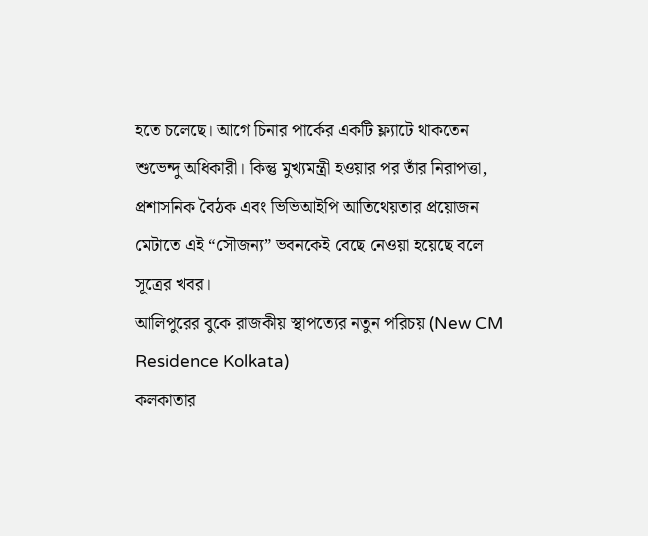হতে চলেছে। আগে চিনার পার্কের একটি ফ্ল্যাটে থাকতেন শুভেন্দু অধিকারী। কিন্তু মুখ্যমন্ত্রী হওয়ার পর তাঁর নিরাপত্তা, প্রশাসনিক বৈঠক এবং ভিভিআইপি আতিথেয়তার প্রয়োজন মেটাতে এই “সৌজন্য” ভবনকেই বেছে নেওয়া হয়েছে বলে সূত্রের খবর।
আলিপুরের বুকে রাজকীয় স্থাপত্যের নতুন পরিচয় (New CM Residence Kolkata)
কলকাতার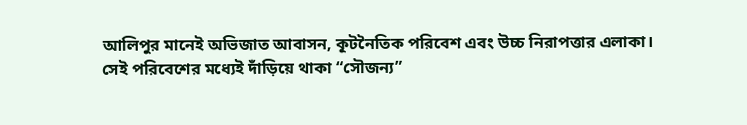আলিপুর মানেই অভিজাত আবাসন, কূটনৈতিক পরিবেশ এবং উচ্চ নিরাপত্তার এলাকা। সেই পরিবেশের মধ্যেই দাঁড়িয়ে থাকা “সৌজন্য”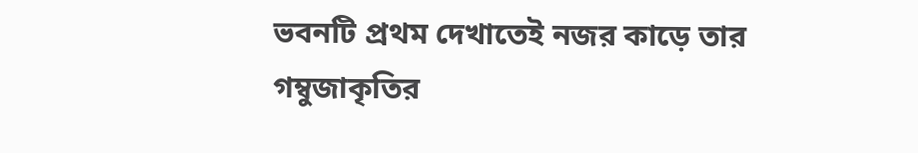ভবনটি প্রথম দেখাতেই নজর কাড়ে তার গম্বুজাকৃতির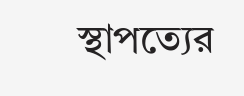স্থাপত্যের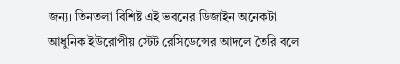জন্য। তিনতলা বিশিষ্ট এই ভবনের ডিজাইন অনেকটা আধুনিক ইউরোপীয় স্টেট রেসিডেন্সের আদলে তৈরি বলে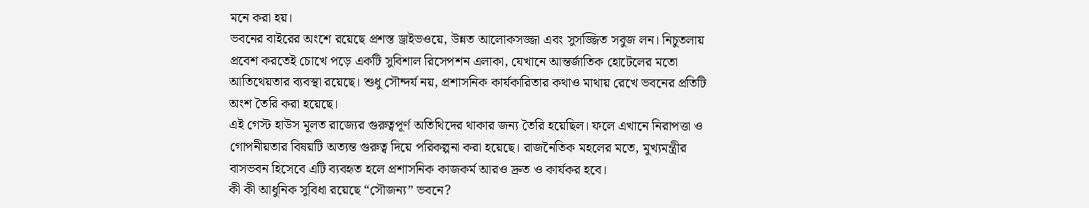মনে করা হয়।
ভবনের বাইরের অংশে রয়েছে প্রশস্ত ড্রাইভওয়ে, উন্নত আলোকসজ্জা এবং সুসজ্জিত সবুজ লন। নিচুতলায় প্রবেশ করতেই চোখে পড়ে একটি সুবিশাল রিসেপশন এলাকা, যেখানে আন্তর্জাতিক হোটেলের মতো আতিথেয়তার ব্যবস্থা রয়েছে। শুধু সৌন্দর্য নয়, প্রশাসনিক কার্যকারিতার কথাও মাথায় রেখে ভবনের প্রতিটি অংশ তৈরি করা হয়েছে।
এই গেস্ট হাউস মূলত রাজ্যের গুরুত্বপূর্ণ অতিথিদের থাকার জন্য তৈরি হয়েছিল। ফলে এখানে নিরাপত্তা ও গোপনীয়তার বিষয়টি অত্যন্ত গুরুত্ব দিয়ে পরিকল্পনা করা হয়েছে। রাজনৈতিক মহলের মতে, মুখ্যমন্ত্রীর বাসভবন হিসেবে এটি ব্যবহৃত হলে প্রশাসনিক কাজকর্ম আরও দ্রুত ও কার্যকর হবে।
কী কী আধুনিক সুবিধা রয়েছে “সৌজন্য” ভবনে?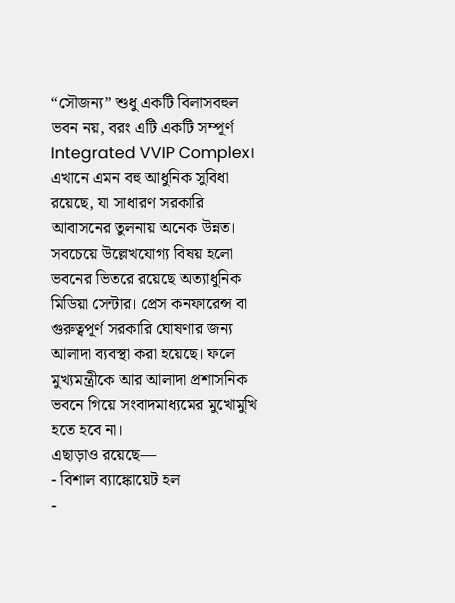“সৌজন্য” শুধু একটি বিলাসবহুল ভবন নয়, বরং এটি একটি সম্পূর্ণ Integrated VVIP Complex। এখানে এমন বহু আধুনিক সুবিধা রয়েছে, যা সাধারণ সরকারি আবাসনের তুলনায় অনেক উন্নত।
সবচেয়ে উল্লেখযোগ্য বিষয় হলো ভবনের ভিতরে রয়েছে অত্যাধুনিক মিডিয়া সেন্টার। প্রেস কনফারেন্স বা গুরুত্বপূর্ণ সরকারি ঘোষণার জন্য আলাদা ব্যবস্থা করা হয়েছে। ফলে মুখ্যমন্ত্রীকে আর আলাদা প্রশাসনিক ভবনে গিয়ে সংবাদমাধ্যমের মুখোমুখি হতে হবে না।
এছাড়াও রয়েছে—
- বিশাল ব্যাঙ্কোয়েট হল
-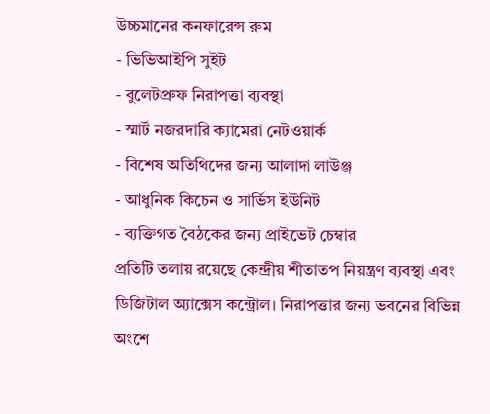উচ্চমানের কনফারেন্স রুম
- ভিভিআইপি সুইট
- বুলেটপ্রুফ নিরাপত্তা ব্যবস্থা
- স্মার্ট নজরদারি ক্যামেরা নেটওয়ার্ক
- বিশেষ অতিথিদের জন্য আলাদা লাউঞ্জ
- আধুনিক কিচেন ও সার্ভিস ইউনিট
- ব্যক্তিগত বৈঠকের জন্য প্রাইভেট চেম্বার
প্রতিটি তলায় রয়েছে কেন্দ্রীয় শীতাতপ নিয়ন্ত্রণ ব্যবস্থা এবং ডিজিটাল অ্যাক্সেস কন্ট্রোল। নিরাপত্তার জন্য ভবনের বিভিন্ন অংশে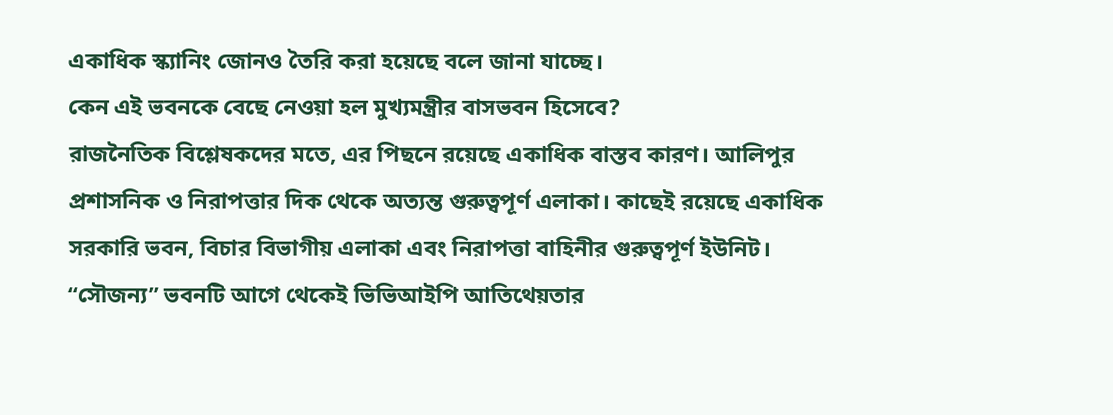একাধিক স্ক্যানিং জোনও তৈরি করা হয়েছে বলে জানা যাচ্ছে।
কেন এই ভবনকে বেছে নেওয়া হল মুখ্যমন্ত্রীর বাসভবন হিসেবে?
রাজনৈতিক বিশ্লেষকদের মতে, এর পিছনে রয়েছে একাধিক বাস্তব কারণ। আলিপুর প্রশাসনিক ও নিরাপত্তার দিক থেকে অত্যন্ত গুরুত্বপূর্ণ এলাকা। কাছেই রয়েছে একাধিক সরকারি ভবন, বিচার বিভাগীয় এলাকা এবং নিরাপত্তা বাহিনীর গুরুত্বপূর্ণ ইউনিট।
“সৌজন্য” ভবনটি আগে থেকেই ভিভিআইপি আতিথেয়তার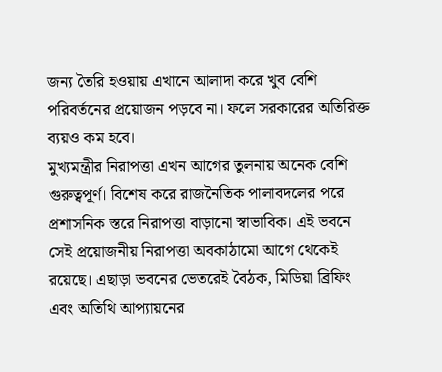জন্য তৈরি হওয়ায় এখানে আলাদা করে খুব বেশি পরিবর্তনের প্রয়োজন পড়বে না। ফলে সরকারের অতিরিক্ত ব্যয়ও কম হবে।
মুখ্যমন্ত্রীর নিরাপত্তা এখন আগের তুলনায় অনেক বেশি গুরুত্বপূর্ণ। বিশেষ করে রাজনৈতিক পালাবদলের পরে প্রশাসনিক স্তরে নিরাপত্তা বাড়ানো স্বাভাবিক। এই ভবনে সেই প্রয়োজনীয় নিরাপত্তা অবকাঠামো আগে থেকেই রয়েছে। এছাড়া ভবনের ভেতরেই বৈঠক, মিডিয়া ব্রিফিং এবং অতিথি আপ্যায়নের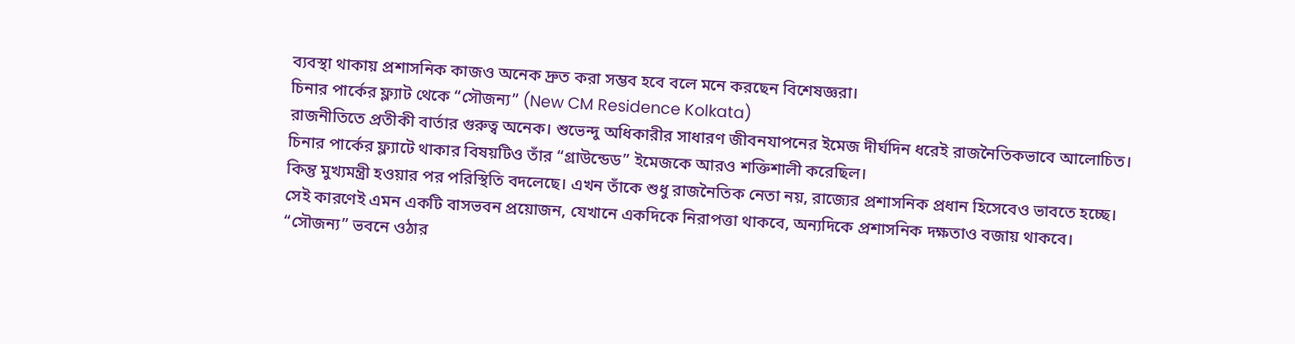ব্যবস্থা থাকায় প্রশাসনিক কাজও অনেক দ্রুত করা সম্ভব হবে বলে মনে করছেন বিশেষজ্ঞরা।
চিনার পার্কের ফ্ল্যাট থেকে “সৌজন্য” (New CM Residence Kolkata)
রাজনীতিতে প্রতীকী বার্তার গুরুত্ব অনেক। শুভেন্দু অধিকারীর সাধারণ জীবনযাপনের ইমেজ দীর্ঘদিন ধরেই রাজনৈতিকভাবে আলোচিত। চিনার পার্কের ফ্ল্যাটে থাকার বিষয়টিও তাঁর “গ্রাউন্ডেড” ইমেজকে আরও শক্তিশালী করেছিল।
কিন্তু মুখ্যমন্ত্রী হওয়ার পর পরিস্থিতি বদলেছে। এখন তাঁকে শুধু রাজনৈতিক নেতা নয়, রাজ্যের প্রশাসনিক প্রধান হিসেবেও ভাবতে হচ্ছে। সেই কারণেই এমন একটি বাসভবন প্রয়োজন, যেখানে একদিকে নিরাপত্তা থাকবে, অন্যদিকে প্রশাসনিক দক্ষতাও বজায় থাকবে।
“সৌজন্য” ভবনে ওঠার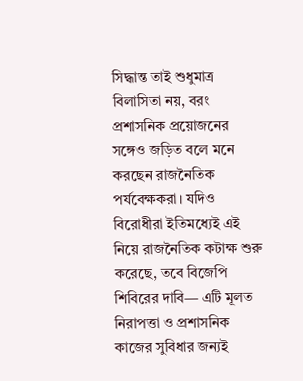সিদ্ধান্ত তাই শুধুমাত্র বিলাসিতা নয়, বরং প্রশাসনিক প্রয়োজনের সঙ্গেও জড়িত বলে মনে করছেন রাজনৈতিক পর্যবেক্ষকরা। যদিও বিরোধীরা ইতিমধ্যেই এই নিয়ে রাজনৈতিক কটাক্ষ শুরু করেছে, তবে বিজেপি শিবিরের দাবি— এটি মূলত নিরাপত্তা ও প্রশাসনিক কাজের সুবিধার জন্যই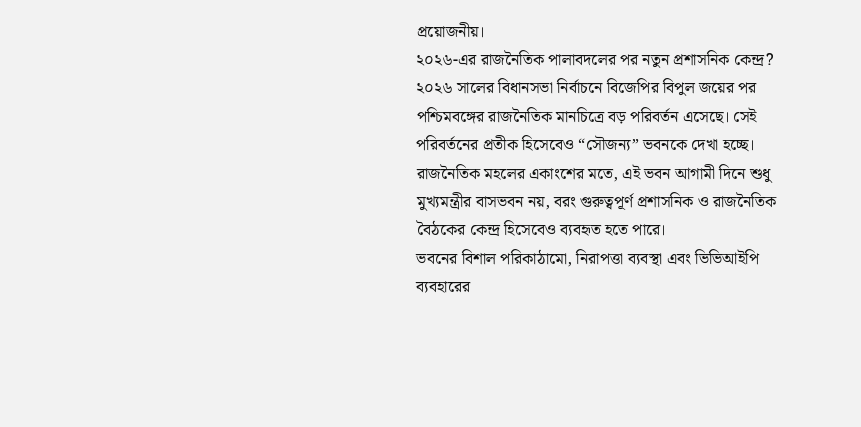প্রয়োজনীয়।
২০২৬-এর রাজনৈতিক পালাবদলের পর নতুন প্রশাসনিক কেন্দ্র?
২০২৬ সালের বিধানসভা নির্বাচনে বিজেপির বিপুল জয়ের পর পশ্চিমবঙ্গের রাজনৈতিক মানচিত্রে বড় পরিবর্তন এসেছে। সেই পরিবর্তনের প্রতীক হিসেবেও “সৌজন্য” ভবনকে দেখা হচ্ছে। রাজনৈতিক মহলের একাংশের মতে, এই ভবন আগামী দিনে শুধু মুখ্যমন্ত্রীর বাসভবন নয়, বরং গুরুত্বপূর্ণ প্রশাসনিক ও রাজনৈতিক বৈঠকের কেন্দ্র হিসেবেও ব্যবহৃত হতে পারে।
ভবনের বিশাল পরিকাঠামো, নিরাপত্তা ব্যবস্থা এবং ভিভিআইপি ব্যবহারের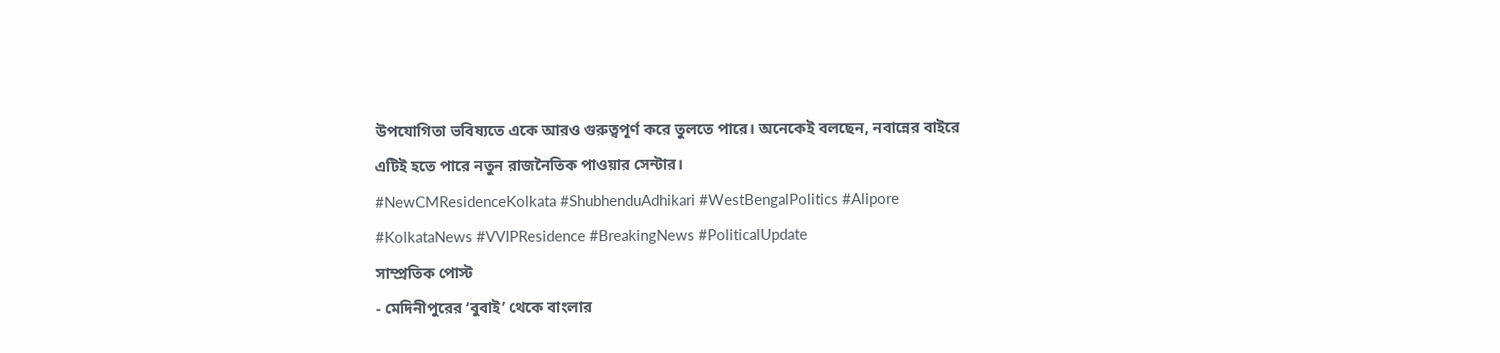উপযোগিতা ভবিষ্যতে একে আরও গুরুত্বপূর্ণ করে তুলতে পারে। অনেকেই বলছেন, নবান্নের বাইরে এটিই হতে পারে নতুন রাজনৈতিক পাওয়ার সেন্টার।
#NewCMResidenceKolkata #ShubhenduAdhikari #WestBengalPolitics #Alipore #KolkataNews #VVIPResidence #BreakingNews #PoliticalUpdate
সাম্প্রতিক পোস্ট
- মেদিনীপুরের ‘বুবাই’ থেকে বাংলার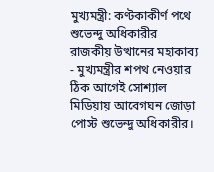মুখ্যমন্ত্রী: কণ্টকাকীর্ণ পথে শুভেন্দু অধিকারীর রাজকীয় উত্থানের মহাকাব্য
- মুখ্যমন্ত্রীর শপথ নেওয়ার ঠিক আগেই সোশ্যাল মিডিয়ায় আবেগঘন জোড়া পোস্ট শুভেন্দু অধিকারীর।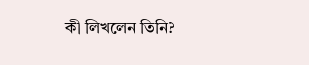কী লিখলেন তিনি?